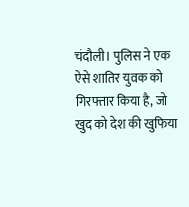चंदौली। पुलिस ने एक ऐसे शातिर युवक को गिरफ्तार किया है, जो खुद को देश की खुफिया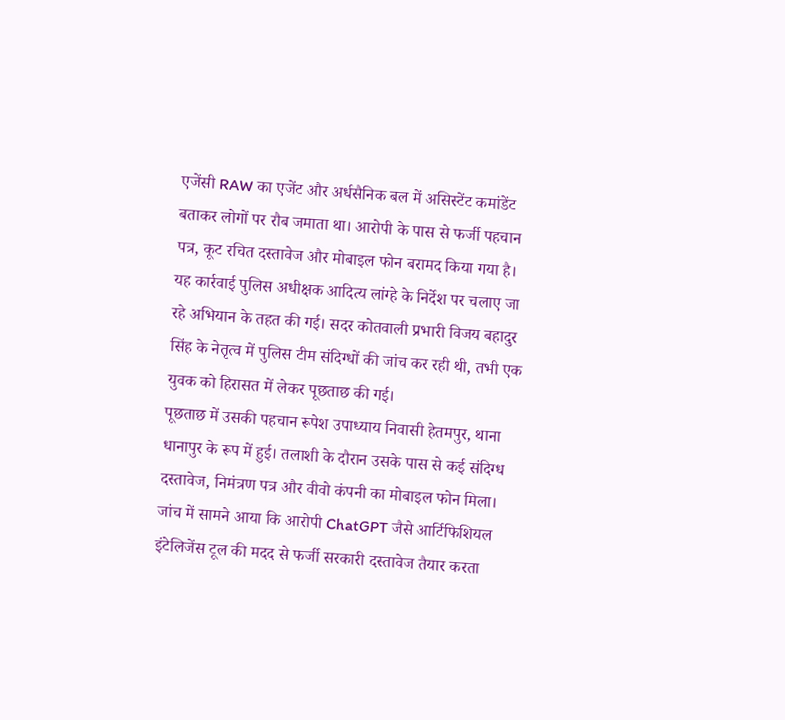एजेंसी RAW का एजेंट और अर्धसैनिक बल में असिस्टेंट कमांडेंट बताकर लोगों पर रौब जमाता था। आरोपी के पास से फर्जी पहचान पत्र, कूट रचित दस्तावेज और मोबाइल फोन बरामद किया गया है।
यह कार्रवाई पुलिस अधीक्षक आदित्य लांग्हे के निर्देश पर चलाए जा रहे अभियान के तहत की गई। सदर कोतवाली प्रभारी विजय बहादुर सिंह के नेतृत्व में पुलिस टीम संदिग्धों की जांच कर रही थी, तभी एक युवक को हिरासत में लेकर पूछताछ की गई।
पूछताछ में उसकी पहचान रूपेश उपाध्याय निवासी हेतमपुर, थाना धानापुर के रूप में हुई। तलाशी के दौरान उसके पास से कई संदिग्ध दस्तावेज, निमंत्रण पत्र और वीवो कंपनी का मोबाइल फोन मिला।
जांच में सामने आया कि आरोपी ChatGPT जैसे आर्टिफिशियल इंटेलिजेंस टूल की मदद से फर्जी सरकारी दस्तावेज तैयार करता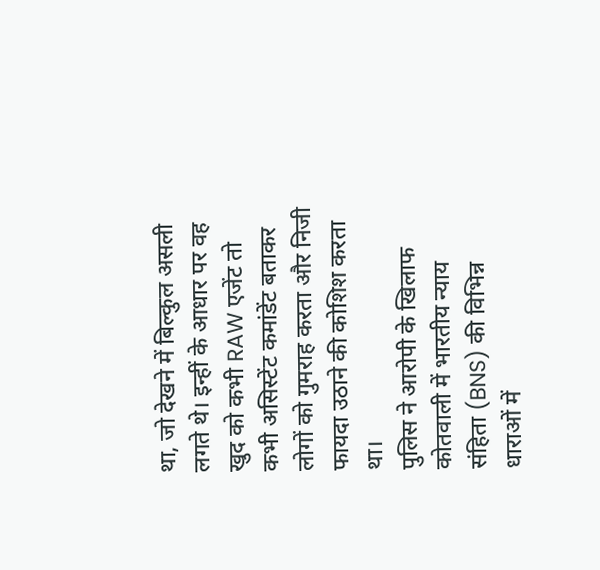था, जो देखने में बिल्कुल असली लगते थे। इन्हीं के आधार पर वह खुद को कभी RAW एजेंट तो कभी असिस्टेंट कमांडेंट बताकर लोगों को गुमराह करता और निजी फायदा उठाने की कोशिश करता था।
पुलिस ने आरोपी के खिलाफ कोतवाली में भारतीय न्याय संहिता (BNS) की विभिन्न धाराओं में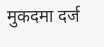मुकदमा दर्ज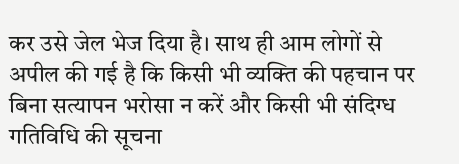कर उसे जेल भेज दिया है। साथ ही आम लोगों से अपील की गई है कि किसी भी व्यक्ति की पहचान पर बिना सत्यापन भरोसा न करें और किसी भी संदिग्ध गतिविधि की सूचना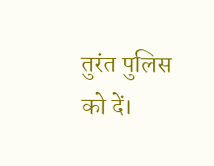तुरंत पुलिस को दें।